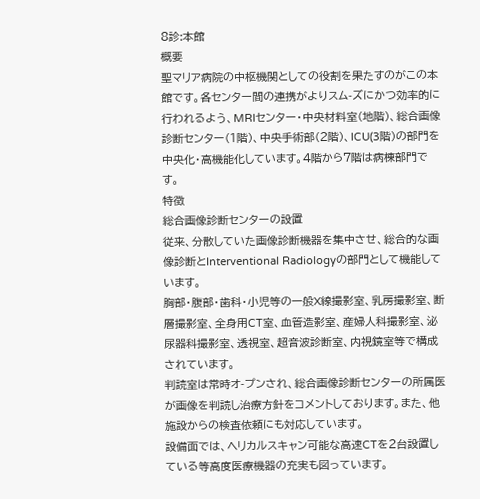8診:本館
概要
聖マリア病院の中枢機関としての役割を果たすのがこの本館です。各センター間の連携がよりスム-ズにかつ効率的に行われるよう、MRIセンター・中央材料室(地階)、総合画像診断センター(1階)、中央手術部(2階)、ICU(3階)の部門を中央化・高機能化しています。4階から7階は病棟部門です。
特徴
総合画像診断センターの設置
従来、分散していた画像診断機器を集中させ、総合的な画像診断とInterventional Radiologyの部門として機能しています。
胸部・腹部・歯科・小児等の一般X線撮影室、乳房撮影室、断層撮影室、全身用CT室、血管造影室、産婦人科撮影室、泌尿器科撮影室、透視室、超音波診断室、内視鏡室等で構成されています。
判読室は常時オ-プンされ、総合画像診断センターの所属医が画像を判読し治療方針をコメントしております。また、他施設からの検査依頼にも対応しています。
設備面では、ヘリカルスキャン可能な高速CTを2台設置している等高度医療機器の充実も図っています。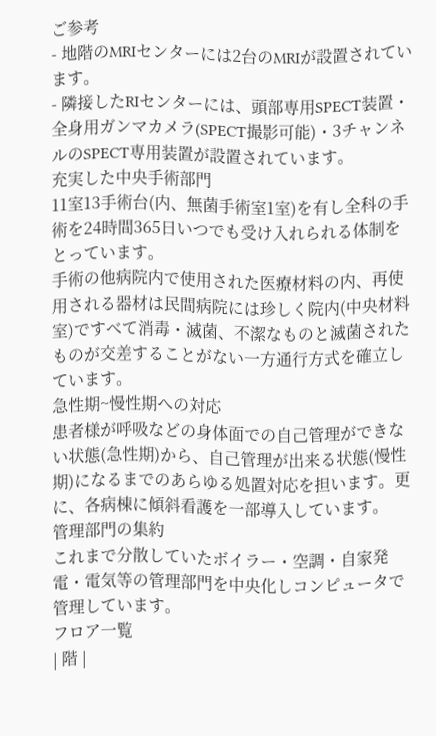ご参考
- 地階のMRIセンターには2台のMRIが設置されています。
- 隣接したRIセンターには、頭部専用SPECT装置・全身用ガンマカメラ(SPECT撮影可能)・3チャンネルのSPECT専用装置が設置されています。
充実した中央手術部門
11室13手術台(内、無菌手術室1室)を有し全科の手術を24時間365日いつでも受け入れられる体制をとっています。
手術の他病院内で使用された医療材料の内、再使用される器材は民間病院には珍しく院内(中央材料室)ですべて消毒・滅菌、不潔なものと滅菌されたものが交差することがない一方通行方式を確立しています。
急性期~慢性期への対応
患者様が呼吸などの身体面での自己管理ができない状態(急性期)から、自己管理が出来る状態(慢性期)になるまでのあらゆる処置対応を担います。更に、各病棟に傾斜看護を一部導入しています。
管理部門の集約
これまで分散していたボイラー・空調・自家発電・電気等の管理部門を中央化しコンピュータで管理しています。
フロア一覧
| 階 |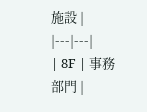施設 |
|---|---|
| 8F | 事務部門 |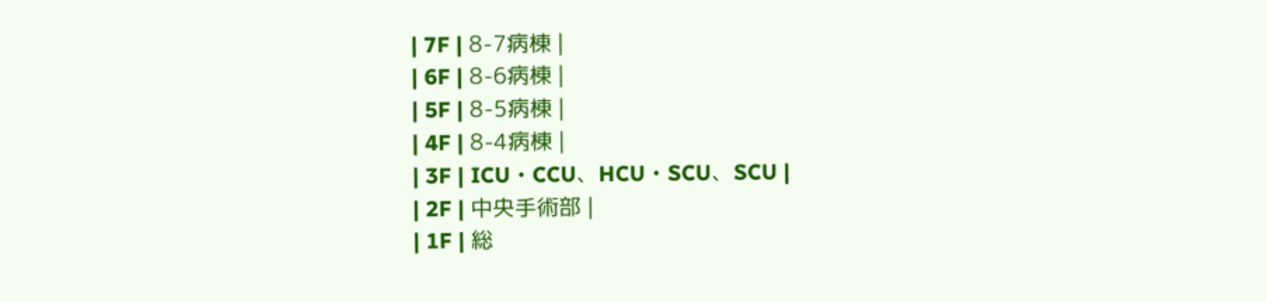| 7F | 8-7病棟 |
| 6F | 8-6病棟 |
| 5F | 8-5病棟 |
| 4F | 8-4病棟 |
| 3F | ICU・CCU、HCU・SCU、SCU |
| 2F | 中央手術部 |
| 1F | 総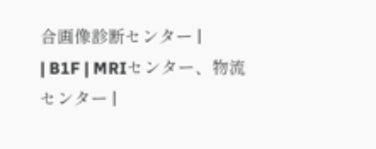合画像診断センター |
| B1F | MRIセンター、物流センター |